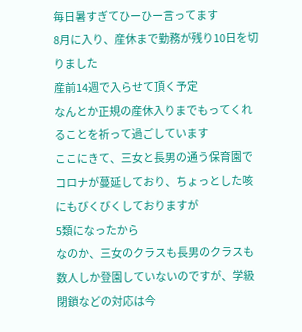毎日暑すぎてひーひー言ってます
8月に入り、産休まで勤務が残り10日を切りました
産前14週で入らせて頂く予定
なんとか正規の産休入りまでもってくれることを祈って過ごしています
ここにきて、三女と長男の通う保育園でコロナが蔓延しており、ちょっとした咳にもびくびくしておりますが
5類になったから
なのか、三女のクラスも長男のクラスも数人しか登園していないのですが、学級閉鎖などの対応は今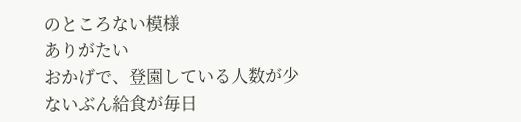のところない模様
ありがたい
おかげで、登園している人数が少ないぶん給食が毎日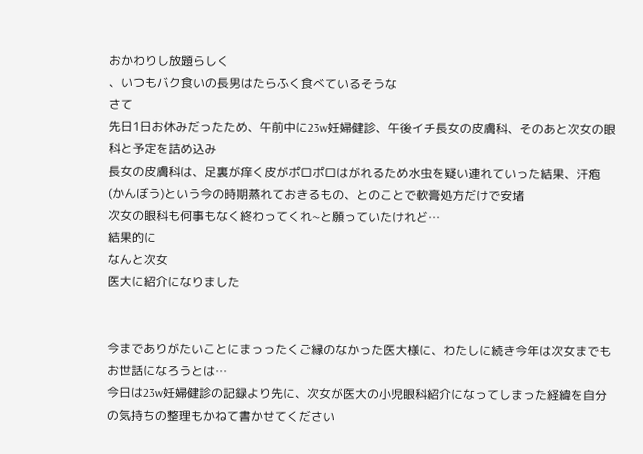おかわりし放題らしく
、いつもバク食いの長男はたらふく食べているそうな
さて
先日1日お休みだったため、午前中に23w妊婦健診、午後イチ長女の皮膚科、そのあと次女の眼科と予定を詰め込み
長女の皮膚科は、足裏が痒く皮がポロポロはがれるため水虫を疑い連れていった結果、汗疱(かんぼう)という今の時期蒸れておきるもの、とのことで軟膏処方だけで安堵
次女の眼科も何事もなく終わってくれ~と願っていたけれど…
結果的に
なんと次女
医大に紹介になりました


今までありがたいことにまっったくご縁のなかった医大様に、わたしに続き今年は次女までもお世話になろうとは…
今日は23w妊婦健診の記録より先に、次女が医大の小児眼科紹介になってしまった経緯を自分の気持ちの整理もかねて書かせてください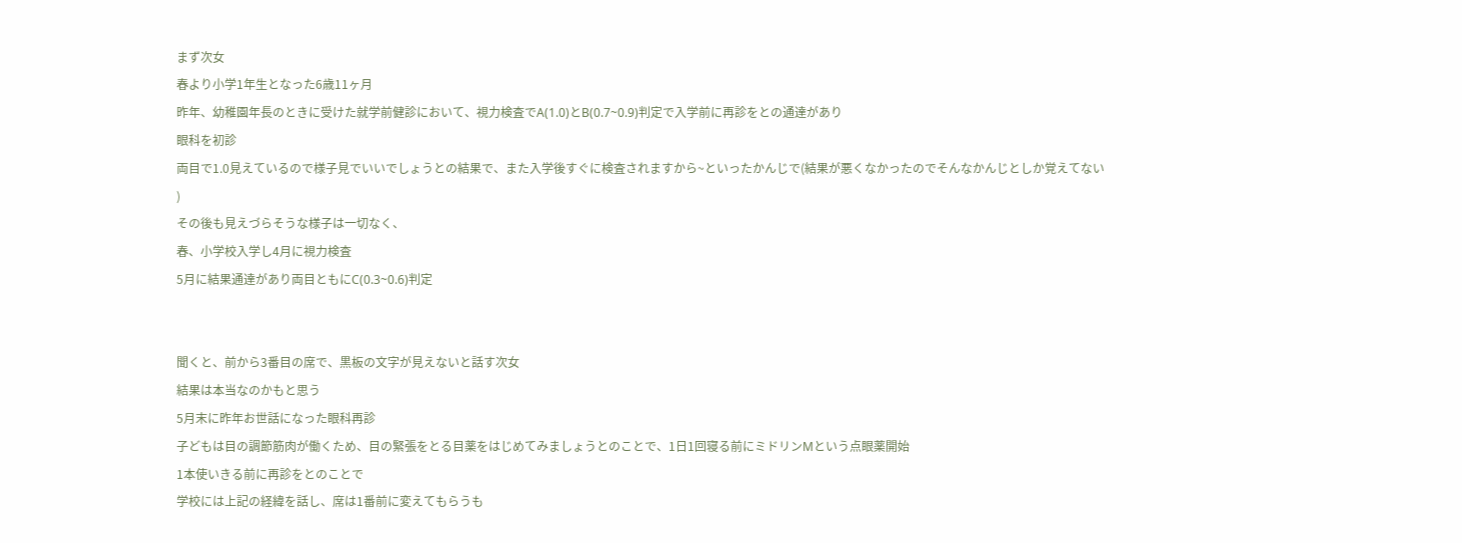まず次女
春より小学1年生となった6歳11ヶ月
昨年、幼稚園年長のときに受けた就学前健診において、視力検査でA(1.0)とB(0.7~0.9)判定で入学前に再診をとの通達があり
眼科を初診
両目で1.0見えているので様子見でいいでしょうとの結果で、また入学後すぐに検査されますから~といったかんじで(結果が悪くなかったのでそんなかんじとしか覚えてない
)
その後も見えづらそうな様子は一切なく、
春、小学校入学し4月に視力検査
5月に結果通達があり両目ともにC(0.3~0.6)判定


聞くと、前から3番目の席で、黒板の文字が見えないと話す次女
結果は本当なのかもと思う
5月末に昨年お世話になった眼科再診
子どもは目の調節筋肉が働くため、目の緊張をとる目薬をはじめてみましょうとのことで、1日1回寝る前にミドリンMという点眼薬開始
1本使いきる前に再診をとのことで
学校には上記の経緯を話し、席は1番前に変えてもらうも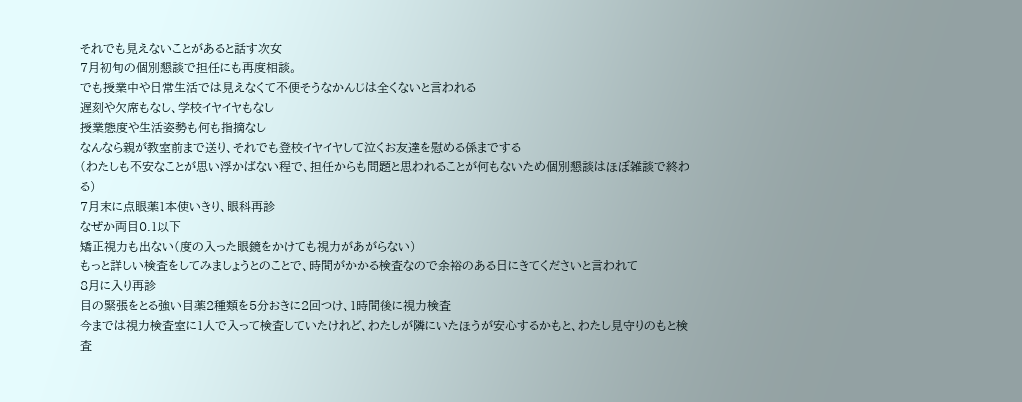それでも見えないことがあると話す次女
7月初旬の個別懇談で担任にも再度相談。
でも授業中や日常生活では見えなくて不便そうなかんじは全くないと言われる
遅刻や欠席もなし、学校イヤイヤもなし
授業態度や生活姿勢も何も指摘なし
なんなら親が教室前まで送り、それでも登校イヤイヤして泣くお友達を慰める係までする
(わたしも不安なことが思い浮かばない程で、担任からも問題と思われることが何もないため個別懇談はほぼ雑談で終わる)
7月末に点眼薬1本使いきり、眼科再診
なぜか両目0.1以下
矯正視力も出ない(度の入った眼鏡をかけても視力があがらない)
もっと詳しい検査をしてみましょうとのことで、時間がかかる検査なので余裕のある日にきてくださいと言われて
8月に入り再診
目の緊張をとる強い目薬2種類を5分おきに2回つけ、1時間後に視力検査
今までは視力検査室に1人で入って検査していたけれど、わたしが隣にいたほうが安心するかもと、わたし見守りのもと検査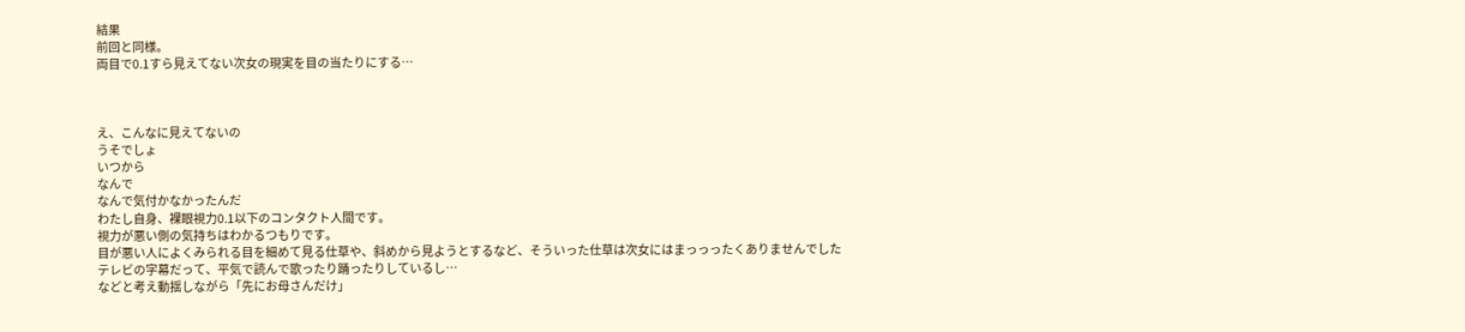結果
前回と同様。
両目で0.1すら見えてない次女の現実を目の当たりにする…



え、こんなに見えてないの
うそでしょ
いつから
なんで
なんで気付かなかったんだ
わたし自身、裸眼視力0.1以下のコンタクト人間です。
視力が悪い側の気持ちはわかるつもりです。
目が悪い人によくみられる目を細めて見る仕草や、斜めから見ようとするなど、そういった仕草は次女にはまっっったくありませんでした
テレビの字幕だって、平気で読んで歌ったり踊ったりしているし…
などと考え動揺しながら「先にお母さんだけ」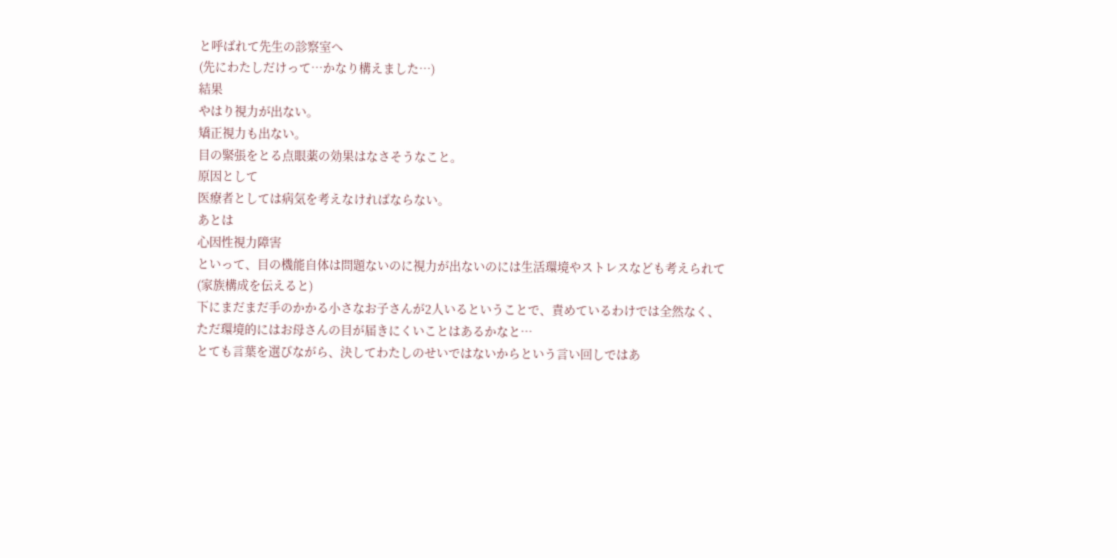と呼ばれて先生の診察室へ
(先にわたしだけって…かなり構えました…)
結果
やはり視力が出ない。
矯正視力も出ない。
目の緊張をとる点眼薬の効果はなさそうなこと。
原因として
医療者としては病気を考えなければならない。
あとは
心因性視力障害
といって、目の機能自体は問題ないのに視力が出ないのには生活環境やストレスなども考えられて
(家族構成を伝えると)
下にまだまだ手のかかる小さなお子さんが2人いるということで、責めているわけでは全然なく、ただ環境的にはお母さんの目が届きにくいことはあるかなと…
とても言葉を選びながら、決してわたしのせいではないからという言い回しではあ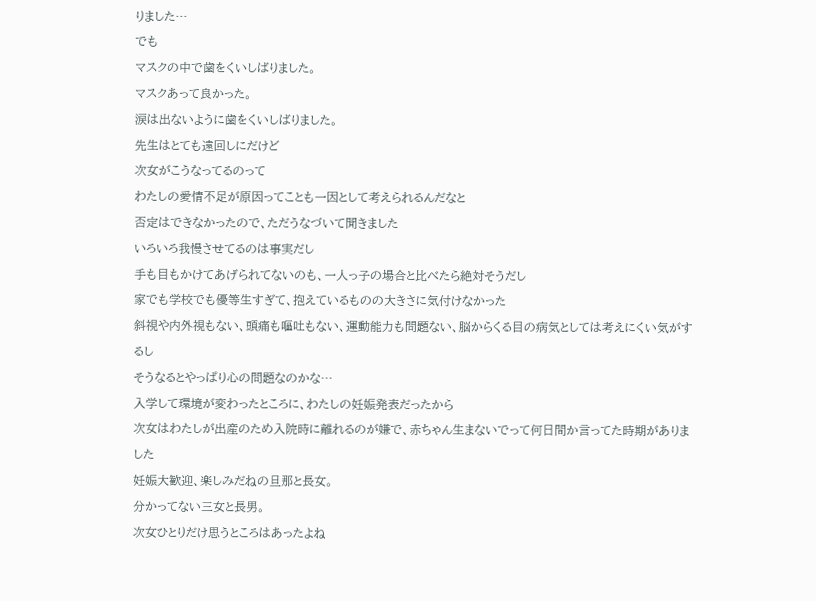りました…
でも
マスクの中で歯をくいしばりました。
マスクあって良かった。
涙は出ないように歯をくいしばりました。
先生はとても遠回しにだけど
次女がこうなってるのって
わたしの愛情不足が原因ってことも一因として考えられるんだなと
否定はできなかったので、ただうなづいて聞きました
いろいろ我慢させてるのは事実だし
手も目もかけてあげられてないのも、一人っ子の場合と比べたら絶対そうだし
家でも学校でも優等生すぎて、抱えているものの大きさに気付けなかった
斜視や内外視もない、頭痛も嘔吐もない、運動能力も問題ない、脳からくる目の病気としては考えにくい気がするし
そうなるとやっぱり心の問題なのかな…
入学して環境が変わったところに、わたしの妊娠発表だったから
次女はわたしが出産のため入院時に離れるのが嫌で、赤ちゃん生まないでって何日間か言ってた時期がありました
妊娠大歓迎、楽しみだねの旦那と長女。
分かってない三女と長男。
次女ひとりだけ思うところはあったよね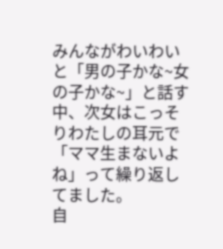みんながわいわいと「男の子かな~女の子かな~」と話す中、次女はこっそりわたしの耳元で「ママ生まないよね」って繰り返してました。
自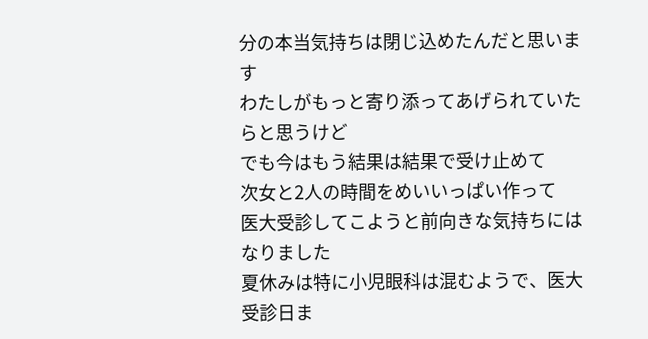分の本当気持ちは閉じ込めたんだと思います
わたしがもっと寄り添ってあげられていたらと思うけど
でも今はもう結果は結果で受け止めて
次女と2人の時間をめいいっぱい作って
医大受診してこようと前向きな気持ちにはなりました
夏休みは特に小児眼科は混むようで、医大受診日ま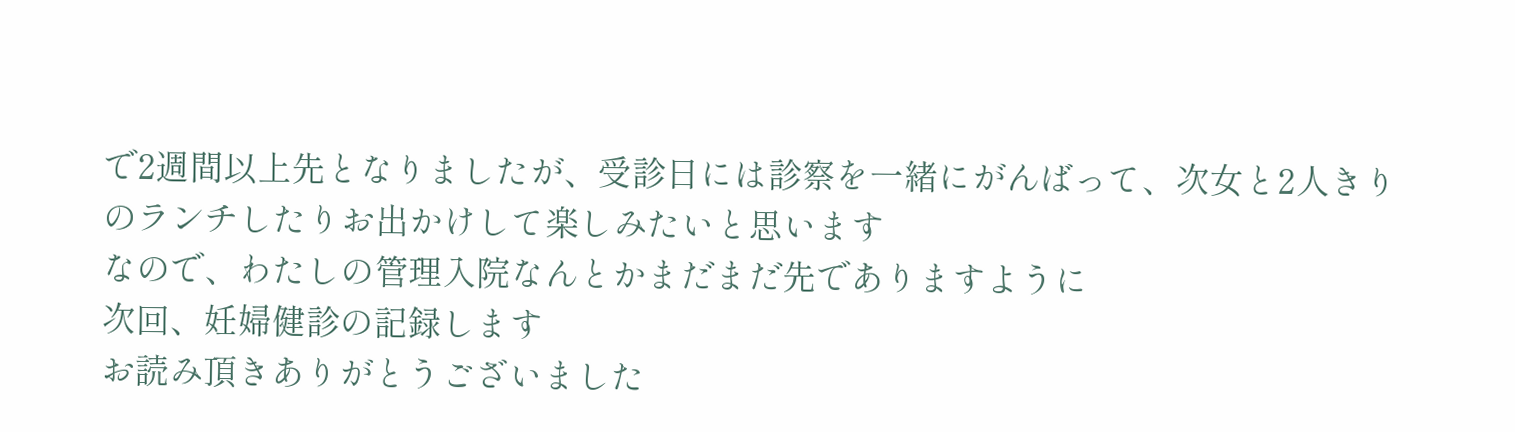で2週間以上先となりましたが、受診日には診察を一緒にがんばって、次女と2人きりのランチしたりお出かけして楽しみたいと思います
なので、わたしの管理入院なんとかまだまだ先でありますように
次回、妊婦健診の記録します
お読み頂きありがとうございました